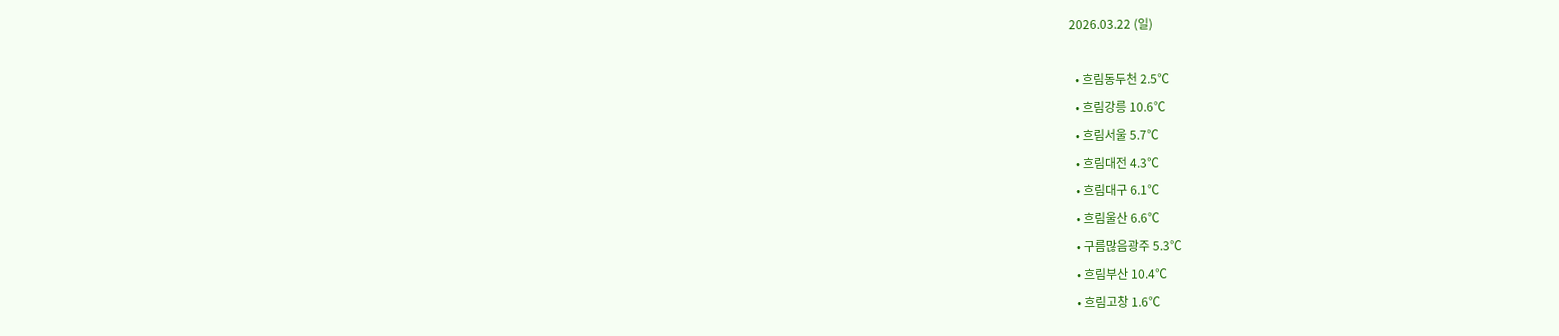2026.03.22 (일)

  • 흐림동두천 2.5℃
  • 흐림강릉 10.6℃
  • 흐림서울 5.7℃
  • 흐림대전 4.3℃
  • 흐림대구 6.1℃
  • 흐림울산 6.6℃
  • 구름많음광주 5.3℃
  • 흐림부산 10.4℃
  • 흐림고창 1.6℃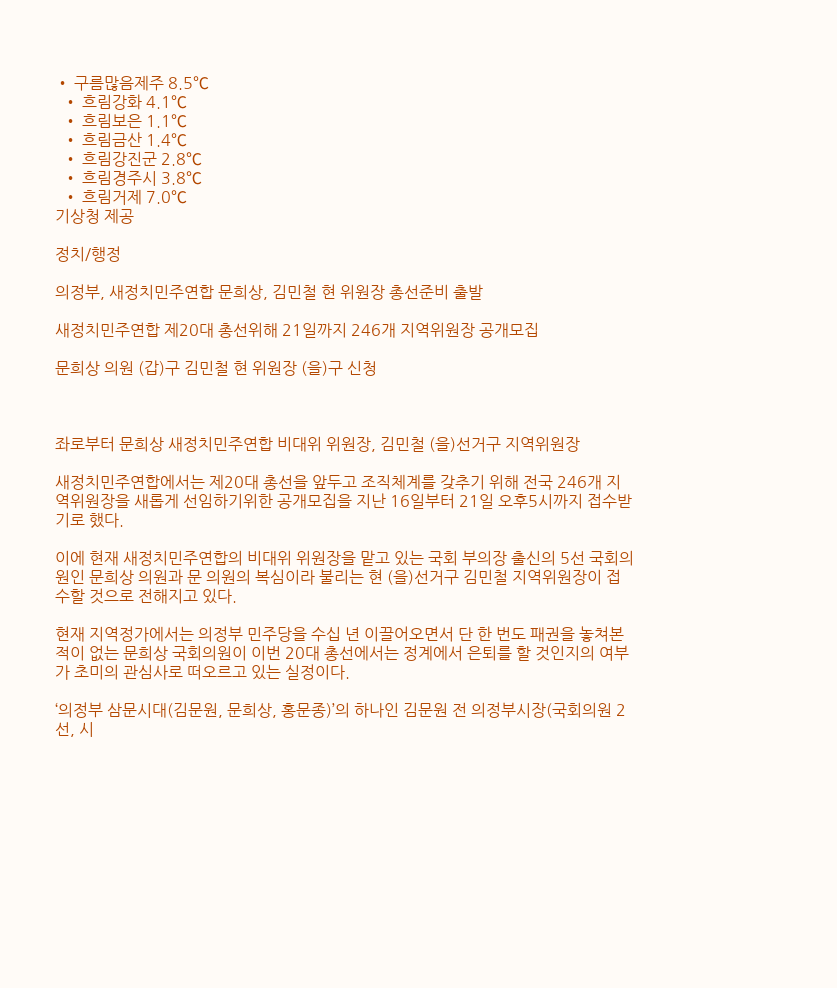• 구름많음제주 8.5℃
  • 흐림강화 4.1℃
  • 흐림보은 1.1℃
  • 흐림금산 1.4℃
  • 흐림강진군 2.8℃
  • 흐림경주시 3.8℃
  • 흐림거제 7.0℃
기상청 제공

정치/행정

의정부, 새정치민주연합 문희상, 김민철 현 위원장 총선준비 출발

새정치민주연합 제20대 총선위해 21일까지 246개 지역위원장 공개모집

문희상 의원 (갑)구 김민철 현 위원장 (을)구 신청



좌로부터 문희상 새정치민주연합 비대위 위원장, 김민철 (을)선거구 지역위원장

새정치민주연합에서는 제20대 총선을 앞두고 조직체계를 갖추기 위해 전국 246개 지역위원장을 새롭게 선임하기위한 공개모집을 지난 16일부터 21일 오후5시까지 접수받기로 했다.

이에 현재 새정치민주연합의 비대위 위원장을 맡고 있는 국회 부의장 출신의 5선 국회의원인 문희상 의원과 문 의원의 복심이라 불리는 현 (을)선거구 김민철 지역위원장이 접수할 것으로 전해지고 있다.

현재 지역정가에서는 의정부 민주당을 수십 년 이끌어오면서 단 한 번도 패권을 놓쳐본 적이 없는 문희상 국회의원이 이번 20대 총선에서는 정계에서 은퇴를 할 것인지의 여부가 초미의 관심사로 떠오르고 있는 실정이다.

‘의정부 삼문시대(김문원, 문희상, 홍문종)’의 하나인 김문원 전 의정부시장(국회의원 2선, 시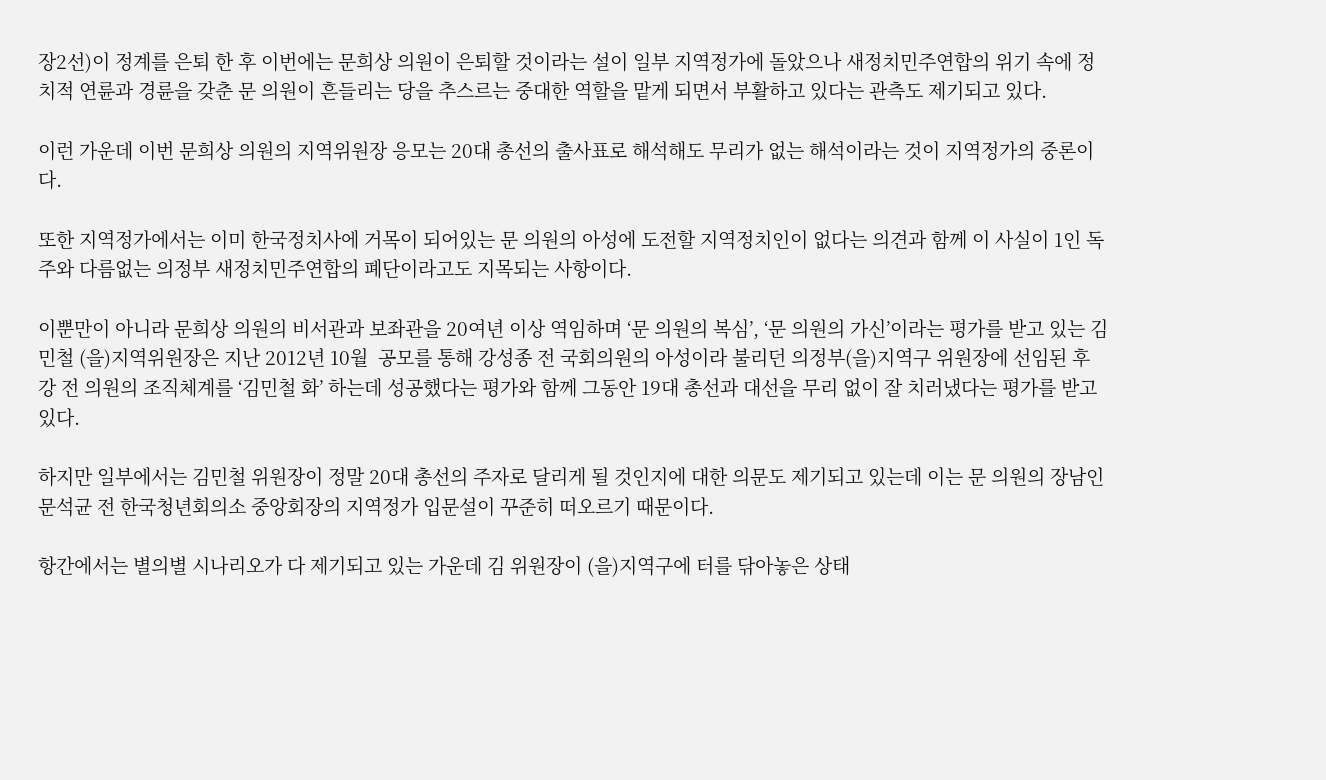장2선)이 정계를 은퇴 한 후 이번에는 문희상 의원이 은퇴할 것이라는 설이 일부 지역정가에 돌았으나 새정치민주연합의 위기 속에 정치적 연륜과 경륜을 갖춘 문 의원이 흔들리는 당을 추스르는 중대한 역할을 맡게 되면서 부활하고 있다는 관측도 제기되고 있다.

이런 가운데 이번 문희상 의원의 지역위원장 응모는 20대 총선의 출사표로 해석해도 무리가 없는 해석이라는 것이 지역정가의 중론이다.

또한 지역정가에서는 이미 한국정치사에 거목이 되어있는 문 의원의 아성에 도전할 지역정치인이 없다는 의견과 함께 이 사실이 1인 독주와 다름없는 의정부 새정치민주연합의 폐단이라고도 지목되는 사항이다.

이뿐만이 아니라 문희상 의원의 비서관과 보좌관을 20여년 이상 역임하며 ‘문 의원의 복심’, ‘문 의원의 가신’이라는 평가를 받고 있는 김민철 (을)지역위원장은 지난 2012년 10월  공모를 통해 강성종 전 국회의원의 아성이라 불리던 의정부(을)지역구 위원장에 선임된 후 강 전 의원의 조직체계를 ‘김민철 화’ 하는데 성공했다는 평가와 함께 그동안 19대 총선과 대선을 무리 없이 잘 치러냈다는 평가를 받고 있다.

하지만 일부에서는 김민철 위원장이 정말 20대 총선의 주자로 달리게 될 것인지에 대한 의문도 제기되고 있는데 이는 문 의원의 장남인 문석균 전 한국청년회의소 중앙회장의 지역정가 입문설이 꾸준히 떠오르기 때문이다.

항간에서는 별의별 시나리오가 다 제기되고 있는 가운데 김 위원장이 (을)지역구에 터를 닦아놓은 상태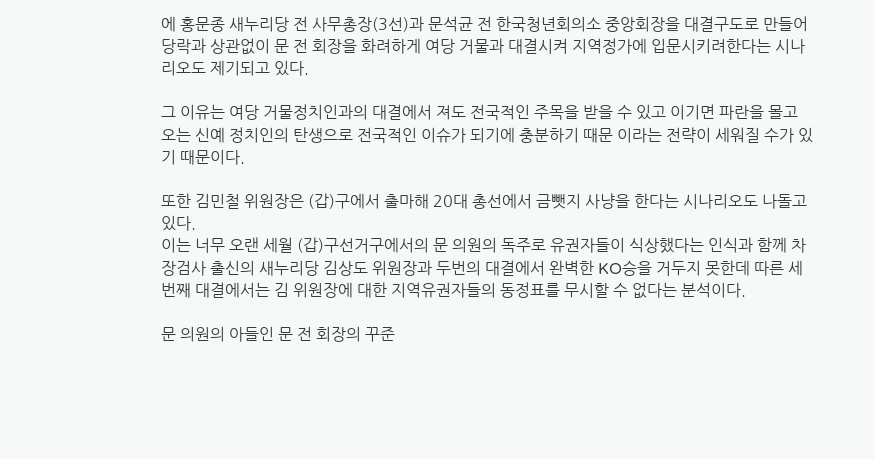에 홍문종 새누리당 전 사무총장(3선)과 문석균 전 한국청년회의소 중앙회장을 대결구도로 만들어 당락과 상관없이 문 전 회장을 화려하게 여당 거물과 대결시켜 지역정가에 입문시키려한다는 시나리오도 제기되고 있다.

그 이유는 여당 거물정치인과의 대결에서 져도 전국적인 주목을 받을 수 있고 이기면 파란을 몰고 오는 신예 정치인의 탄생으로 전국적인 이슈가 되기에 충분하기 때문 이라는 전략이 세워질 수가 있기 때문이다.

또한 김민철 위원장은 (갑)구에서 출마해 20대 총선에서 금뺏지 사냥을 한다는 시나리오도 나돌고 있다.
이는 너무 오랜 세월 (갑)구선거구에서의 문 의원의 독주로 유권자들이 식상했다는 인식과 함께 차장검사 출신의 새누리당 김상도 위원장과 두번의 대결에서 완벽한 KO승을 거두지 못한데 따른 세 번째 대결에서는 김 위원장에 대한 지역유권자들의 동정표를 무시할 수 없다는 분석이다.

문 의원의 아들인 문 전 회장의 꾸준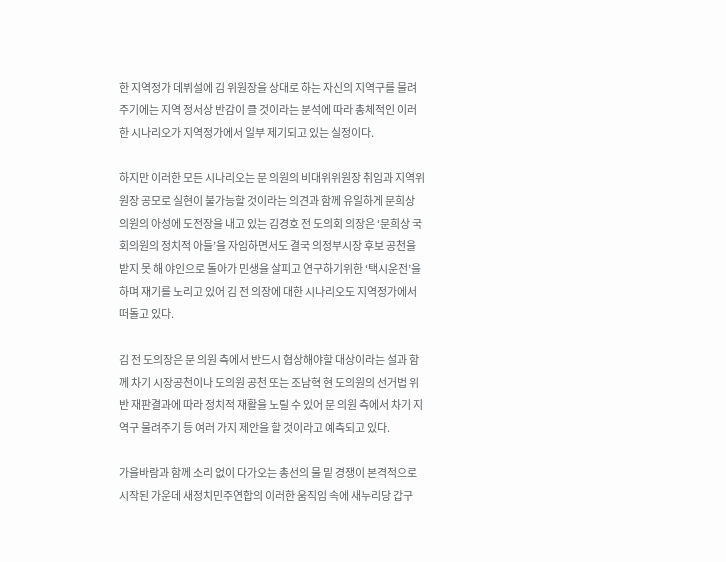한 지역정가 데뷔설에 김 위원장을 상대로 하는 자신의 지역구를 물려주기에는 지역 정서상 반감이 클 것이라는 분석에 따라 총체적인 이러한 시나리오가 지역정가에서 일부 제기되고 있는 실정이다.

하지만 이러한 모든 시나리오는 문 의원의 비대위위원장 취임과 지역위원장 공모로 실현이 불가능할 것이라는 의견과 함께 유일하게 문희상 의원의 아성에 도전장을 내고 있는 김경호 전 도의회 의장은 ‘문희상 국회의원의 정치적 아들’을 자임하면서도 결국 의정부시장 후보 공천을 받지 못 해 야인으로 돌아가 민생을 살피고 연구하기위한 ‘택시운전’을 하며 재기를 노리고 있어 김 전 의장에 대한 시나리오도 지역정가에서 떠돌고 있다.

김 전 도의장은 문 의원 측에서 반드시 협상해야할 대상이라는 설과 함께 차기 시장공천이나 도의원 공천 또는 조남혁 현 도의원의 선거법 위반 재판결과에 따라 정치적 재활을 노릴 수 있어 문 의원 측에서 차기 지역구 물려주기 등 여러 가지 제안을 할 것이라고 예측되고 있다.

가을바람과 함께 소리 없이 다가오는 총선의 물 밑 경쟁이 본격적으로 시작된 가운데 새정치민주연합의 이러한 움직임 속에 새누리당 갑구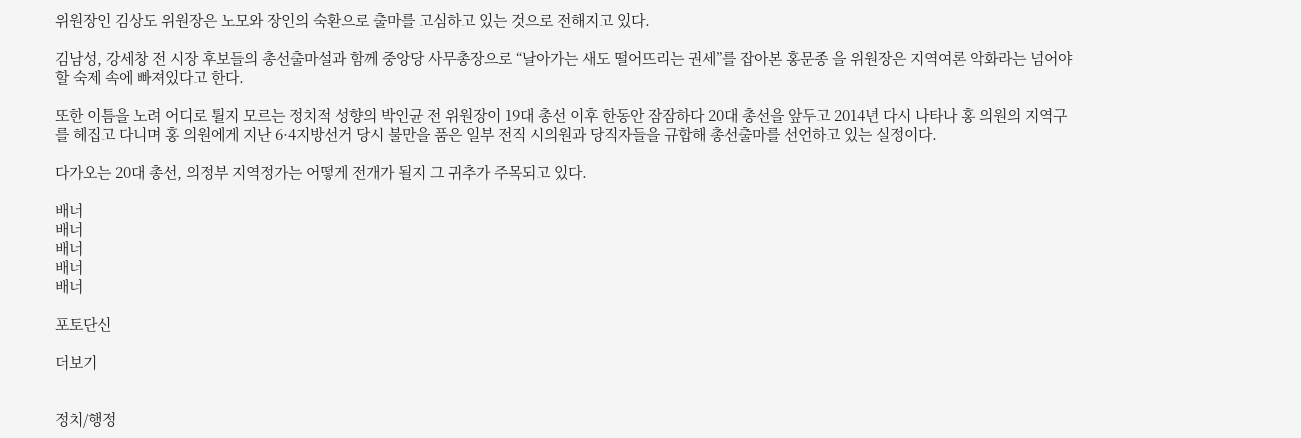위원장인 김상도 위원장은 노모와 장인의 숙환으로 출마를 고심하고 있는 것으로 전해지고 있다.

김남성, 강세창 전 시장 후보들의 총선출마설과 함께 중앙당 사무총장으로 “날아가는 새도 떨어뜨리는 권세”를 잡아본 홍문종 을 위원장은 지역여론 악화라는 넘어야 할 숙제 속에 빠져있다고 한다.

또한 이틈을 노려 어디로 튈지 모르는 정치적 성향의 박인균 전 위원장이 19대 총선 이후 한동안 잠잠하다 20대 총선을 앞두고 2014년 다시 나타나 홍 의원의 지역구를 헤집고 다니며 홍 의원에게 지난 6·4지방선거 당시 불만을 품은 일부 전직 시의원과 당직자들을 규합해 총선출마를 선언하고 있는 실정이다.

다가오는 20대 총선, 의정부 지역정가는 어떻게 전개가 될지 그 귀추가 주목되고 있다.

배너
배너
배너
배너
배너

포토단신

더보기


정치/행정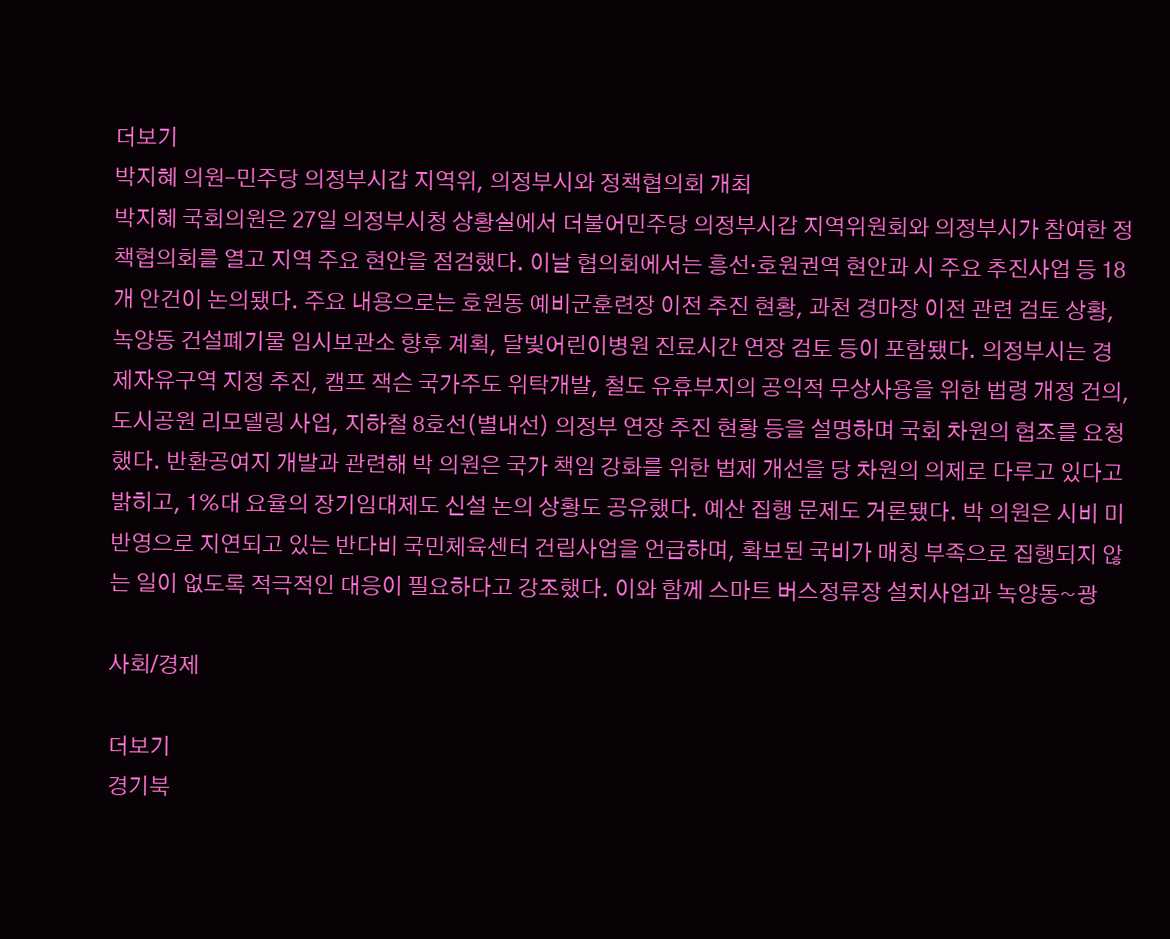더보기
박지혜 의원–민주당 의정부시갑 지역위, 의정부시와 정책협의회 개최
박지혜 국회의원은 27일 의정부시청 상황실에서 더불어민주당 의정부시갑 지역위원회와 의정부시가 참여한 정책협의회를 열고 지역 주요 현안을 점검했다. 이날 협의회에서는 흥선·호원권역 현안과 시 주요 추진사업 등 18개 안건이 논의됐다. 주요 내용으로는 호원동 예비군훈련장 이전 추진 현황, 과천 경마장 이전 관련 검토 상황, 녹양동 건설폐기물 임시보관소 향후 계획, 달빛어린이병원 진료시간 연장 검토 등이 포함됐다. 의정부시는 경제자유구역 지정 추진, 캠프 잭슨 국가주도 위탁개발, 철도 유휴부지의 공익적 무상사용을 위한 법령 개정 건의, 도시공원 리모델링 사업, 지하철 8호선(별내선) 의정부 연장 추진 현황 등을 설명하며 국회 차원의 협조를 요청했다. 반환공여지 개발과 관련해 박 의원은 국가 책임 강화를 위한 법제 개선을 당 차원의 의제로 다루고 있다고 밝히고, 1%대 요율의 장기임대제도 신설 논의 상황도 공유했다. 예산 집행 문제도 거론됐다. 박 의원은 시비 미반영으로 지연되고 있는 반다비 국민체육센터 건립사업을 언급하며, 확보된 국비가 매칭 부족으로 집행되지 않는 일이 없도록 적극적인 대응이 필요하다고 강조했다. 이와 함께 스마트 버스정류장 설치사업과 녹양동~광

사회/경제

더보기
경기북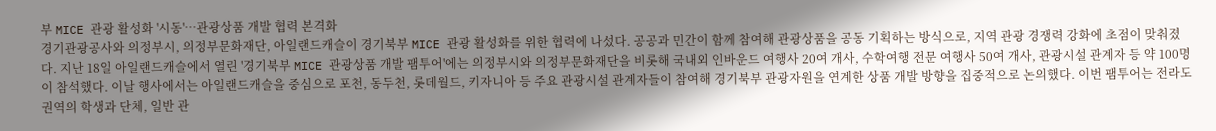부 MICE 관광 활성화 '시동'…관광상품 개발 협력 본격화
경기관광공사와 의정부시, 의정부문화재단, 아일랜드캐슬이 경기북부 MICE 관광 활성화를 위한 협력에 나섰다. 공공과 민간이 함께 참여해 관광상품을 공동 기획하는 방식으로, 지역 관광 경쟁력 강화에 초점이 맞춰졌다. 지난 18일 아일랜드캐슬에서 열린 '경기북부 MICE 관광상품 개발 팸투어'에는 의정부시와 의정부문화재단을 비롯해 국내외 인바운드 여행사 20여 개사, 수학여행 전문 여행사 50여 개사, 관광시설 관계자 등 약 100명이 참석했다. 이날 행사에서는 아일랜드캐슬을 중심으로 포천, 동두천, 롯데월드, 키자니아 등 주요 관광시설 관계자들이 참여해 경기북부 관광자원을 연계한 상품 개발 방향을 집중적으로 논의했다. 이번 팸투어는 전라도 권역의 학생과 단체, 일반 관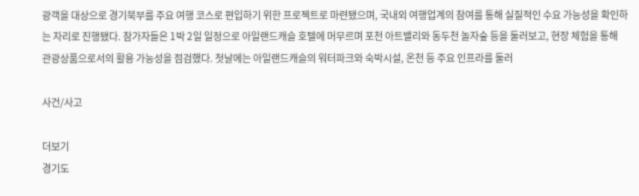광객을 대상으로 경기북부를 주요 여행 코스로 편입하기 위한 프로젝트로 마련됐으며, 국내외 여행업계의 참여를 통해 실질적인 수요 가능성을 확인하는 자리로 진행됐다. 참가자들은 1박 2일 일정으로 아일랜드캐슬 호텔에 머무르며 포천 아트밸리와 동두천 놀자숲 등을 둘러보고, 현장 체험을 통해 관광상품으로서의 활용 가능성을 점검했다. 첫날에는 아일랜드캐슬의 워터파크와 숙박시설, 온천 등 주요 인프라를 둘러

사건/사고

더보기
경기도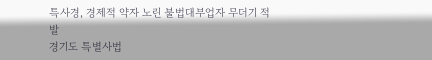특사경, 경제적 약자 노린 불법대부업자 무더기 적발
경기도 특별사법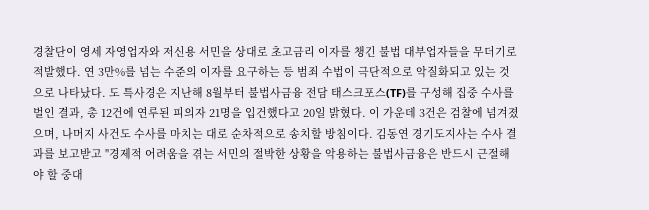경찰단이 영세 자영업자와 저신용 서민을 상대로 초고금리 이자를 챙긴 불법 대부업자들을 무더기로 적발했다. 연 3만%를 넘는 수준의 이자를 요구하는 등 범죄 수법이 극단적으로 악질화되고 있는 것으로 나타났다. 도 특사경은 지난해 8월부터 불법사금융 전담 태스크포스(TF)를 구성해 집중 수사를 벌인 결과, 총 12건에 연루된 피의자 21명을 입건했다고 20일 밝혔다. 이 가운데 3건은 검찰에 넘겨졌으며, 나머지 사건도 수사를 마치는 대로 순차적으로 송치할 방침이다. 김동연 경기도지사는 수사 결과를 보고받고 "경제적 어려움을 겪는 서민의 절박한 상황을 악용하는 불법사금융은 반드시 근절해야 할 중대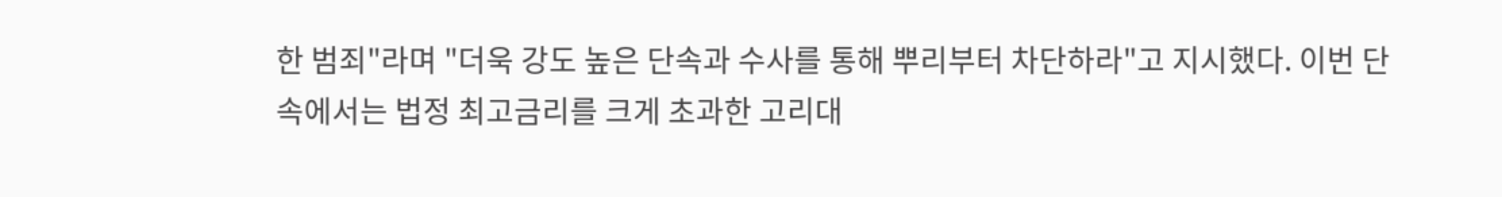한 범죄"라며 "더욱 강도 높은 단속과 수사를 통해 뿌리부터 차단하라"고 지시했다. 이번 단속에서는 법정 최고금리를 크게 초과한 고리대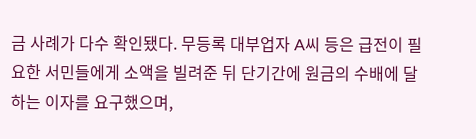금 사례가 다수 확인됐다. 무등록 대부업자 A씨 등은 급전이 필요한 서민들에게 소액을 빌려준 뒤 단기간에 원금의 수배에 달하는 이자를 요구했으며,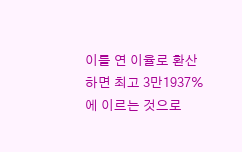이를 연 이율로 환산하면 최고 3만1937%에 이르는 것으로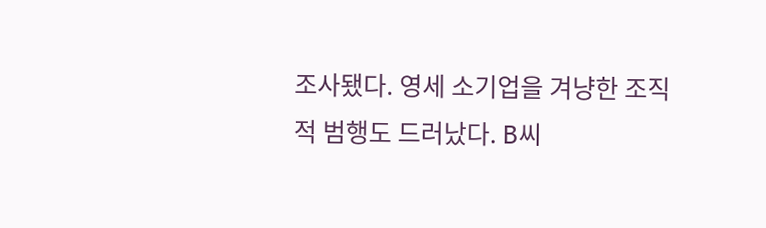조사됐다. 영세 소기업을 겨냥한 조직적 범행도 드러났다. B씨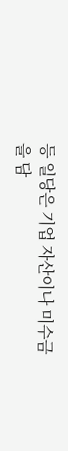등 일당은 기업 자산이나 미수금을 담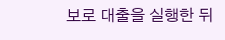보로 대출을 실행한 뒤